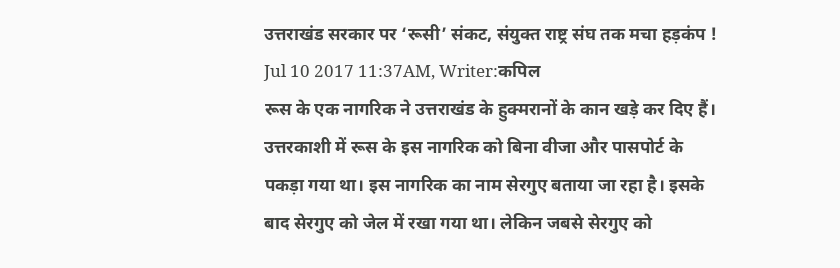उत्तराखंड सरकार पर ‘रूसी’ संकट, संयुक्त राष्ट्र संघ तक मचा हड़कंप !
Jul 10 2017 11:37AM, Writer:कपिल
रूस के एक नागरिक ने उत्तराखंड के हुक्मरानों के कान खड़े कर दिए हैं। उत्तरकाशी में रूस के इस नागरिक को बिना वीजा और पासपोर्ट के पकड़ा गया था। इस नागरिक का नाम सेरगुए बताया जा रहा है। इसके बाद सेरगुए को जेल में रखा गया था। लेकिन जबसे सेरगुए को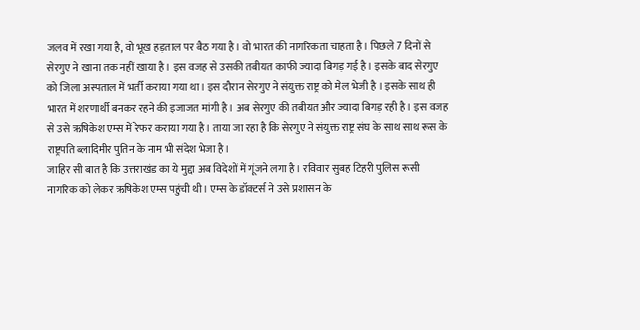जलव में रखा गया है, वो भूख हड़ताल पर बैठ गया है। वो भारत की नागरिकता चाहता है। पिछले 7 दिनों से सेरगुए ने खाना तक नहीं खाया है। इस वजह से उसकी तबीयत काफी ज्यादा बिगड़ गई है। इसके बाद सेरगुए को जिला अस्पताल में भर्ती कराया गया था। इस दौरान सेरगुए ने संयुक्त राष्ट्र को मेल भेजी है । इसके साथ ही भारत में शरणार्थी बनकर रहने की इजाजत मांगी है। अब सेरगुए की तबीयत और ज्यादा बिगड़ रही है। इस वजह से उसे ऋषिकेश एम्स में रेफर कराया गया है। ताया जा रहा है कि सेरगुए ने संयुक्त राष्ट्र संघ के साथ साथ रूस के राष्ट्रपति ब्लादिमीर पुतिन के नाम भी संदेश भेजा है।
जाहिर सी बात है कि उत्तराखंड का ये मुद्दा अब विदेशों में गूंजने लगा है। रविवार सुबह टिहरी पुलिस रूसी नागरिक को लेकर ऋषिकेश एम्स पहुंची थी। एम्स के डॉक्टर्स ने उसे प्रशासन के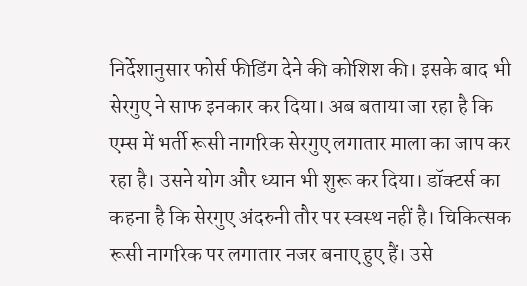निर्देशानुसार फोर्स फीडिंग देने की कोशिश की। इसके बाद भी सेरगुए ने साफ इनकार कर दिया। अब बताया जा रहा है कि एम्स में भर्ती रूसी नागरिक सेरगुए लगातार माला का जाप कर रहा है। उसने योग और ध्यान भी शुरू कर दिया। डॉक्टर्स का कहना है कि सेरगुए अंदरुनी तौर पर स्वस्थ नहीं है। चिकित्सक रूसी नागरिक पर लगातार नजर बनाए हुए हैं। उसे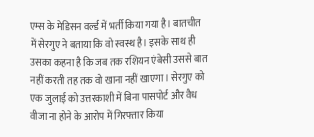एम्स के मेडिसन वर्ल्ड में भर्ती किया गया है। बातचीत में सेरगुए ने बताया कि वो स्वस्थ है। इसके साथ ही उसका कहना है कि जब तक रशियन एंबेसी उससे बात नहीं करती तह तक वो खाना नहीं खाएगा। सेरगुए को एक जुलाई को उत्तरकाशी में बिना पासपोर्ट और वैध वीजा ना होने के आरोप में गिरफ्तार किया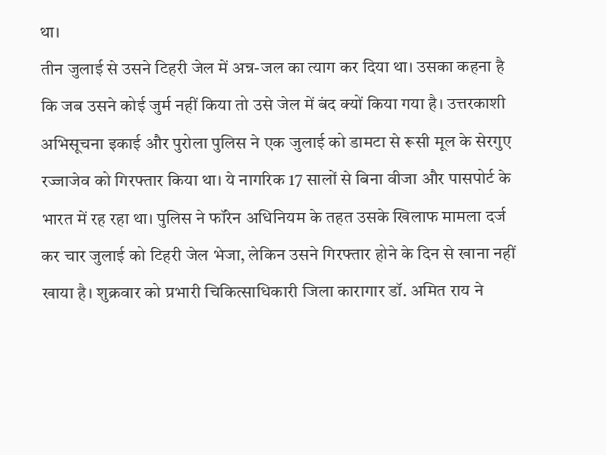था।
तीन जुलाई से उसने टिहरी जेल में अन्न-जल का त्याग कर दिया था। उसका कहना है कि जब उसने कोई जुर्म नहीं किया तो उसे जेल में बंद क्यों किया गया है। उत्तरकाशी अभिसूचना इकाई और पुरोला पुलिस ने एक जुलाई को डामटा से रूसी मूल के सेरगुए रज्जाजेव को गिरफ्तार किया था। ये नागरिक 17 सालों से बिना वीजा और पासपोर्ट के भारत में रह रहा था। पुलिस ने फॉरेन अधिनियम के तहत उसके खिलाफ मामला दर्ज कर चार जुलाई को टिहरी जेल भेजा, लेकिन उसने गिरफ्तार होने के दिन से खाना नहीं खाया है। शुक्रवार को प्रभारी चिकित्साधिकारी जिला कारागार डॉ. अमित राय ने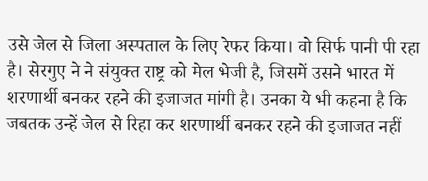उसे जेल से जिला अस्पताल के लिए रेफर किया। वो सिर्फ पानी पी रहा है। सेरगुए ने ने संयुक्त राष्ट्र को मेल भेजी है, जिसमें उसने भारत में शरणार्थी बनकर रहने की इजाजत मांगी है। उनका ये भी कहना है कि जबतक उन्हें जेल से रिहा कर शरणार्थी बनकर रहने की इजाजत नहीं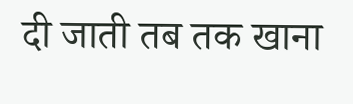दी जाती तब तक खाना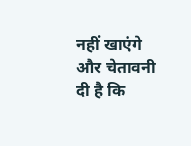नहीं खाएंगे और चेतावनी दी है कि